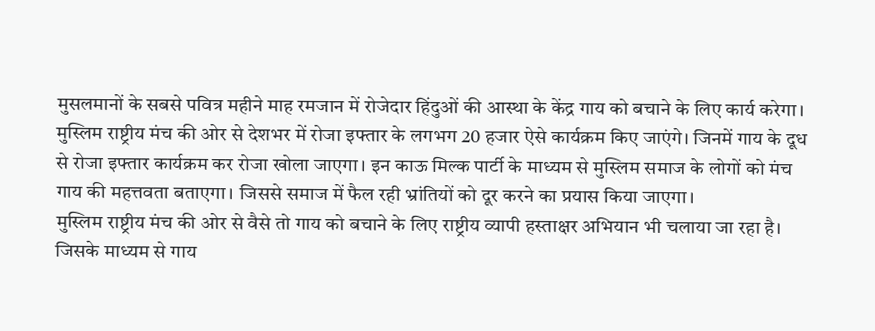मुसलमानों के सबसे पवित्र महीने माह रमजान में रोजेदार हिंदुओं की आस्था के केंद्र गाय को बचाने के लिए कार्य करेगा। मुस्लिम राष्ट्रीय मंच की ओर से देशभर में रोजा इफ्तार के लगभग 20 हजार ऐसे कार्यक्रम किए जाएंगे। जिनमें गाय के दूध से रोजा इफ्तार कार्यक्रम कर रोजा खोला जाएगा। इन काऊ मिल्क पार्टी के माध्यम से मुस्लिम समाज के लोगों को मंच गाय की महत्तवता बताएगा। जिससे समाज में फैल रही भ्रांतियों को दूर करने का प्रयास किया जाएगा।
मुस्लिम राष्ट्रीय मंच की ओर से वैसे तो गाय को बचाने के लिए राष्ट्रीय व्यापी हस्ताक्षर अभियान भी चलाया जा रहा है। जिसके माध्यम से गाय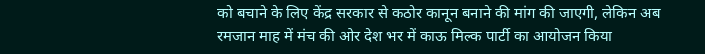को बचाने के लिए केंद्र सरकार से कठोर कानून बनाने की मांग की जाएगी, लेकिन अब रमजान माह में मंच की ओर देश भर में काऊ मिल्क पार्टी का आयोजन किया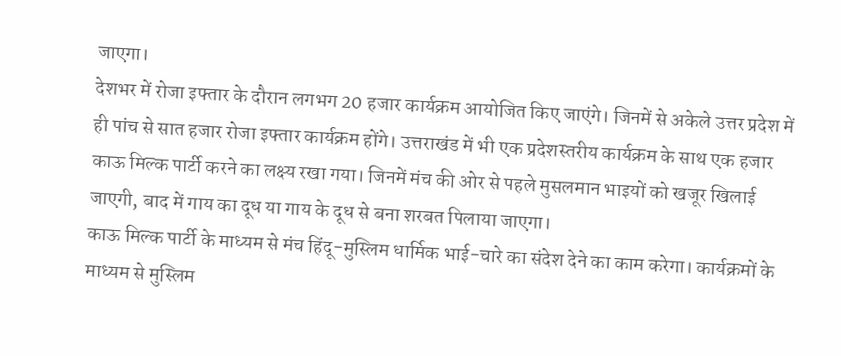जाएगा।
देशभर में रोजा इफ्तार के दौरान लगभग 20 हजार कार्यक्रम आयोजित किए जाएंगे। जिनमें से अकेले उत्तर प्रदेश में ही पांच से सात हजार रोजा इफ्तार कार्यक्रम होंगे। उत्तराखंड में भी एक प्रदेशस्तरीय कार्यक्रम के साथ एक हजार काऊ मिल्क पार्टी करने का लक्ष्य रखा गया। जिनमें मंच की ओर से पहले मुसलमान भाइयों को खजूर खिलाई जाएगी, बाद में गाय का दूध या गाय के दूध से बना शरबत पिलाया जाएगा।
काऊ मिल्क पार्टी के माध्यम से मंच हिंदू-मुस्लिम धार्मिक भाई-चारे का संदेश देने का काम करेगा। कार्यक्रमों के माध्यम से मुस्लिम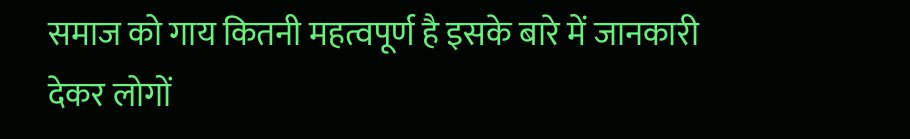समाज को गाय कितनी महत्वपूर्ण है इसके बारे में जानकारी देकर लोगों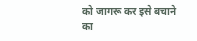को जागरू कर इसे बचाने का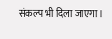संकल्प भी दिला जाएगा।